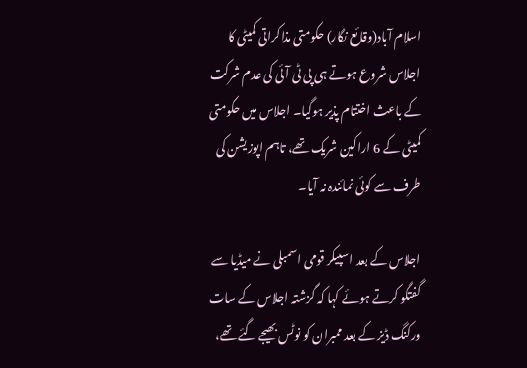اسلام آباد(وقائع نگار) حکومتی مذاکراتی کمیٹی کا اجلاس شروع ہوتے ہی پی ٹی آئی کی عدم شرکت کے باعث اختتام پذیر ہوگیا۔ اجلاس میں حکومتی کمیٹی کے 6 اراکین شریک تھے، تاہم اپوزیشن کی طرف سے کوئی نمائندہ نہ آیا۔

اجلاس کے بعد اسپیکر قومی اسمبلی نے میڈیا سے گفتگو کرتے ہوئے کہا کہ گزشتہ اجلاس کے سات ورکنگ ڈیز کے بعد ممبران کو نوٹس بھیجے گئے تھے،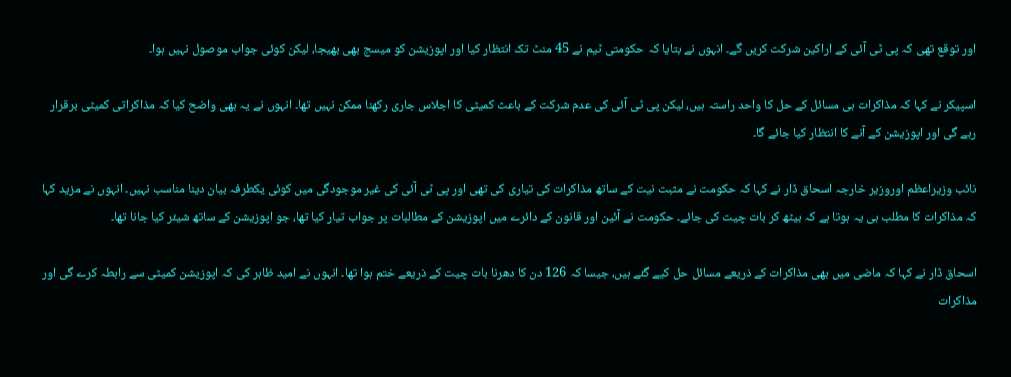اور توقع تھی کہ پی ٹی آئی کے اراکین شرکت کریں گے۔ انہوں نے بتایا کہ حکومتی ٹیم نے 45 منٹ تک انتظار کیا اور اپوزیشن کو میسج بھی بھیجا، لیکن کوئی جواب موصول نہیں ہوا۔

اسپیکر نے کہا کہ مذاکرات ہی مسائل کے حل کا واحد راستہ ہیں، لیکن پی ٹی آئی کی عدم شرکت کے باعث کمیٹی کا اجلاس جاری رکھنا ممکن نہیں تھا۔ انہوں نے یہ بھی واضح کیا کہ مذاکراتی کمیٹی برقرار رہے گی اور اپوزیشن کے آنے کا انتظار کیا جائے گا۔

نائب وزیراعظم اوروزیر خارجہ اسحاق ڈار نے کہا کہ حکومت نے مثبت نیت کے ساتھ مذاکرات کی تیاری کی تھی اور پی ٹی آئی کی غیر موجودگی میں کوئی یکطرفہ بیان دینا مناسب نہیں۔ انہوں نے مزید کہا کہ مذاکرات کا مطلب ہی یہ ہوتا ہے کہ بیٹھ کر بات چیت کی جائے۔ حکومت نے آئین اور قانون کے دائرے میں اپوزیشن کے مطالبات پر جواب تیار کیا تھا، جو اپوزیشن کے ساتھ شیئر کیا جانا تھا۔

اسحاق ڈار نے کہا کہ ماضی میں بھی مذاکرات کے ذریعے مسائل حل کیے گئے ہیں، جیسا کہ 126 دن کا دھرنا بات چیت کے ذریعے ختم ہوا تھا۔ انہوں نے امید ظاہر کی کہ اپوزیشن کمیٹی سے رابطہ کرے گی اور مذاکرات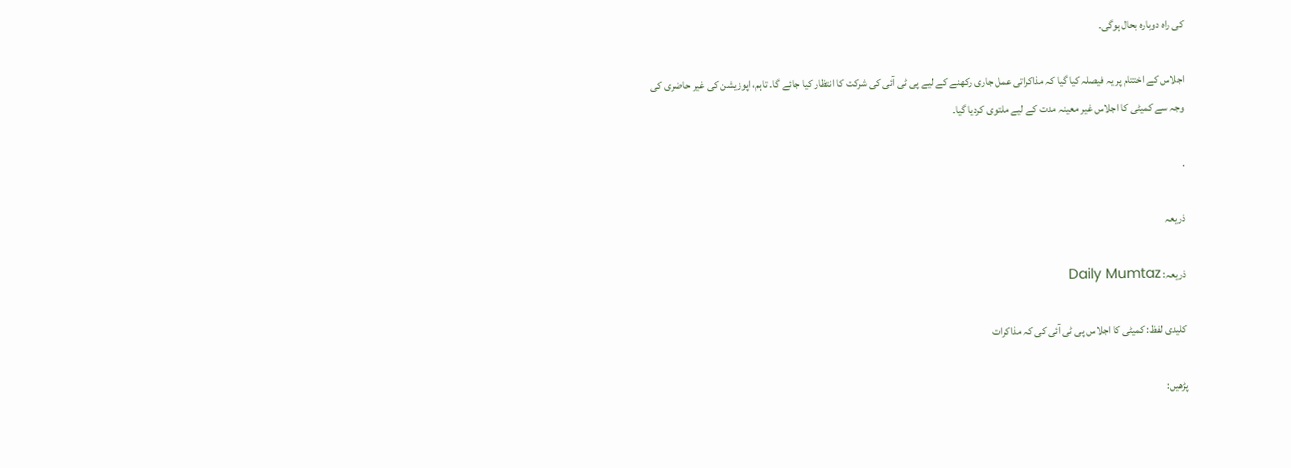کی راہ دوبارہ بحال ہوگی۔

اجلاس کے اختتام پر یہ فیصلہ کیا گیا کہ مذاکراتی عمل جاری رکھنے کے لیے پی ٹی آئی کی شرکت کا انتظار کیا جائے گا۔ تاہم، اپوزیشن کی غیر حاضری کی وجہ سے کمیٹی کا اجلاس غیر معینہ مدت کے لیے ملتوی کردیا گیا۔

.

ذریعہ

ذریعہ: Daily Mumtaz

کلیدی لفظ: کمیٹی کا اجلاس پی ٹی آئی کی کہ مذاکرات

پڑھیں: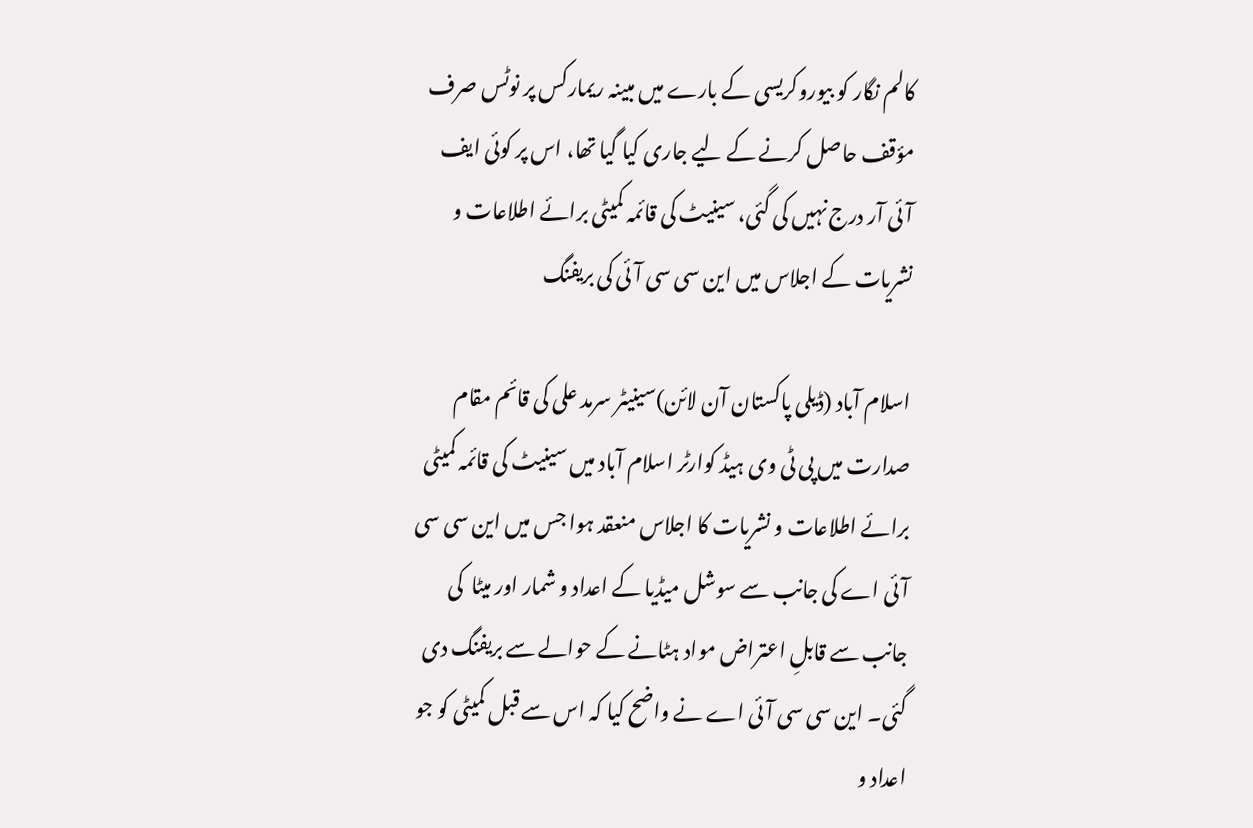کالم نگار کو بیوروکریسی کے بارے میں مبینہ ریمارکس پر نوٹس صرف مؤقف حاصل کرنے کے لیے جاری کیا گیا تھا، اس پر کوئی ایف آئی آر درج نہیں کی گئی، سینیٹ کی قائمہ کمیٹی برائے اطلاعات و نشریات کے اجلاس میں این سی سی آئی کی بریفنگ

اسلام آباد (ڈیلی پاکستان آن لائن)سینیٹر سرمد علی کی قائم مقام صدارت میں پی ٹی وی ہیڈ کوارٹر اسلام آباد میں سینیٹ کی قائمہ کمیٹی برائے اطلاعات و نشریات کا اجلاس منعقد ہوا جس میں این سی سی آئی اے کی جانب سے سوشل میڈیا کے اعداد و شمار اور میٹا  کی جانب سے قابلِ اعتراض مواد ہٹانے کے حوالے سے بریفنگ دی گئی۔ این سی سی آئی اے نے واضح کیا کہ اس سے قبل کمیٹی کو جو اعداد و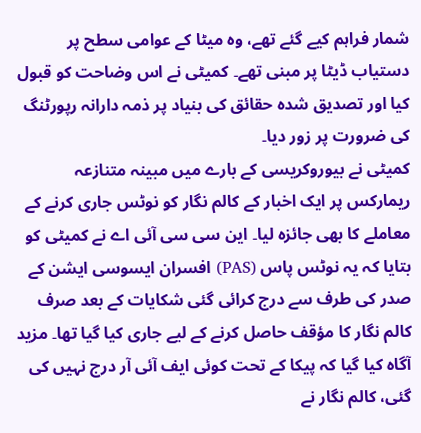شمار فراہم کیے گئے تھے، وہ میٹا کے عوامی سطح پر دستیاب ڈیٹا پر مبنی تھے۔ کمیٹی نے اس وضاحت کو قبول کیا اور تصدیق شدہ حقائق کی بنیاد پر ذمہ دارانہ رپورٹنگ کی ضرورت پر زور دیا۔
کمیٹی نے بیوروکریسی کے بارے میں مبینہ متنازعہ ریمارکس پر ایک اخبار کے کالم نگار کو نوٹس جاری کرنے کے معاملے کا بھی جائزہ لیا۔ این سی سی آئی اے نے کمیٹی کو بتایا کہ یہ نوٹس پاس (PAS) افسران ایسوسی ایشن کے صدر کی طرف سے درج کرائی گئی شکایات کے بعد صرف کالم نگار کا مؤقف حاصل کرنے کے لیے جاری کیا گیا تھا۔ مزید آگاہ کیا گیا کہ پیکا کے تحت کوئی ایف آئی آر درج نہیں کی گئی، کالم نگار نے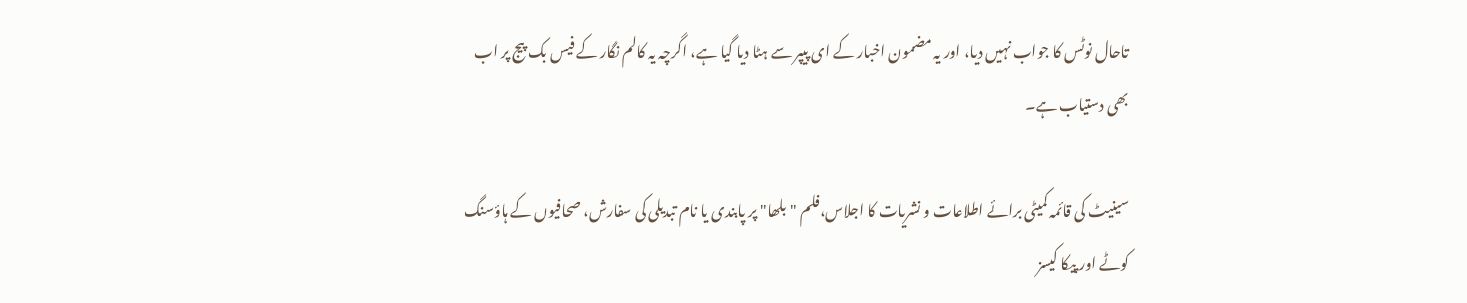تاحال نوٹس کا جواب نہیں دیا، اور یہ مضمون اخبار کے ای پیپر سے ہٹا دیا گیا ہے، اگرچہ یہ کالم نگار کے فیس بک پیج پر اب بھی دستیاب ہے۔

سینیٹ کی قائمہ کمیٹی برائے اطلاعات و نشریات کا اجلاس،فلم "بلھا" پر پابندی یا نام تبدیلی کی سفارش، صحافیوں کے ہاؤسنگ کوٹے اور پیکا کیسز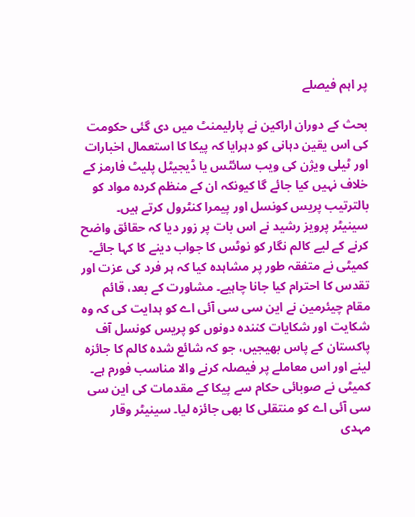پر اہم فیصلے

بحث کے دوران اراکین نے پارلیمنٹ میں دی گئی حکومت کی اس یقین دہانی کو دہرایا کہ پیکا کا استعمال اخبارات اور ٹیلی ویژن کی ویب سائٹس یا ڈیجیٹل پلیٹ فارمز کے خلاف نہیں کیا جائے گا کیونکہ ان کے منظم کردہ مواد کو بالترتیب پریس کونسل اور پیمرا کنٹرول کرتے ہیں۔ سینیٹر پرویز رشید نے اس بات پر زور دیا کہ حقائق واضح کرنے کے لیے کالم نگار کو نوٹس کا جواب دینے کا کہا جائے۔ کمیٹی نے متفقہ طور پر مشاہدہ کیا کہ ہر فرد کی عزت اور تقدس کا احترام کیا جانا چاہیے۔ مشاورت کے بعد، قائم مقام چیئرمین نے این سی سی آئی اے کو ہدایت کی کہ وہ شکایت اور شکایات کنندہ دونوں کو پریس کونسل آف پاکستان کے پاس بھیجیں، جو کہ شائع شدہ کالم کا جائزہ لینے اور اس معاملے پر فیصلہ کرنے والا مناسب فورم ہے۔
کمیٹی نے صوبائی حکام سے پیکا کے مقدمات کی این سی سی آئی اے کو منتقلی کا بھی جائزہ لیا۔ سینیٹر وقار مہدی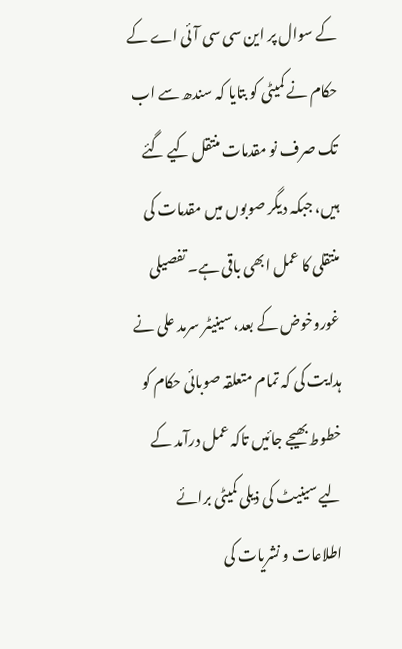کے سوال پر این سی سی آئی اے کے حکام نے کمیٹی کو بتایا کہ سندھ سے اب تک صرف نو مقدمات منتقل کیے گئے ہیں، جبکہ دیگر صوبوں میں مقدمات کی منتقلی کا عمل ابھی باقی ہے۔ تفصیلی غوروخوض کے بعد، سینیٹر سرمد علی نے ہدایت کی کہ تمام متعلقہ صوبائی حکام کو خطوط بھیجے جائیں تاکہ عمل درآمد کے لیے سینیٹ کی ذیلی کمیٹی برائے اطلاعات و نشریات کی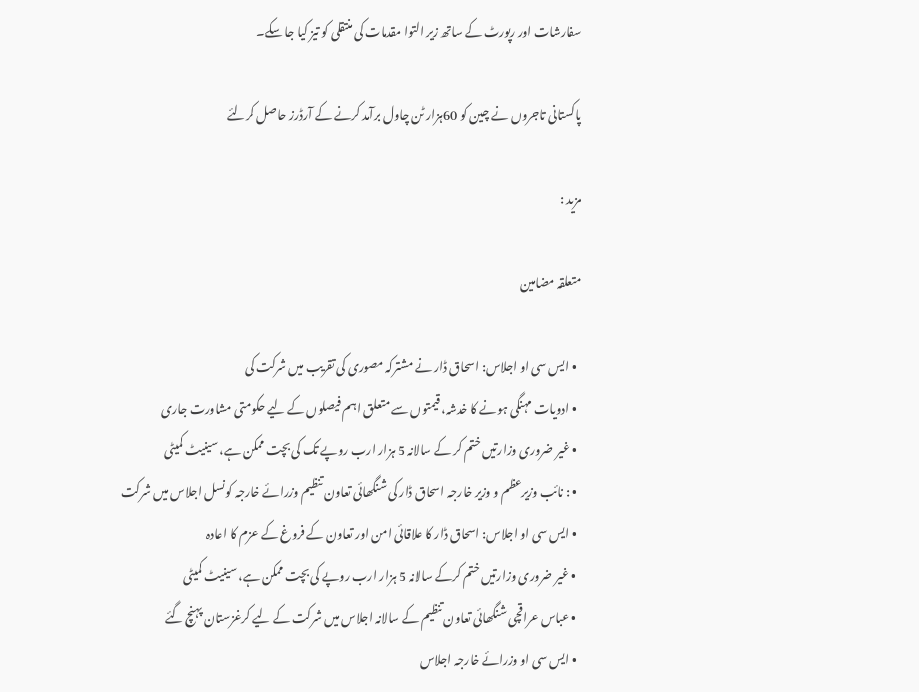سفارشات اور رپورٹ کے ساتھ زیر التوا مقدمات کی منتقلی کو تیز کیا جا سکے۔

پاکستانی تاجروں نے چین کو 60ہزار ٹن چاول برآمد کرنے کے آرڈرز حاصل کرلئے

مزید :

متعلقہ مضامین

  • ایس سی او اجلاس: اسحاق ڈار نے مشترکہ مصوری کی تقریب میں شرکت کی
  • ادویات مہنگی ہونے کا خدشہ، قیمتوں سے متعلق اہم فیصلوں کے لیے حکومتی مشاورت جاری
  • غیر ضروری وزارتیں ختم کر کے سالانہ 5 ہزار ارب روپے تک کی بچت ممکن ہے، سینیٹ کمیٹی
  • : نائب وزیرعظم و وزیر خارجہ اسحاق ڈار کی شنگھائی تعاون تنظیم وزرائے خارجہ کونسل اجلاس میں شرکت
  • ایس سی او اجلاس: اسحاق ڈار کا علاقائی امن اور تعاون کے فروغ کے عزم کا اعادہ
  • غیر ضروری وزارتیں ختم کرکے سالانہ 5 ہزار ارب روپے کی بچت ممکن ہے، سینیٹ کمیٹی
  • عباس عراقچی شنگھائی تعاون تنظیم کے سالانہ اجلاس میں شرکت کے لیے کرغزستان پہنچ گئے
  • ایس سی او وزرائے خارجہ اجلاس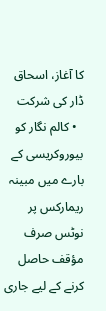کا آغاز، اسحاق ڈار کی شرکت
  • کالم نگار کو بیوروکریسی کے بارے میں مبینہ ریمارکس پر نوٹس صرف مؤقف حاصل کرنے کے لیے جاری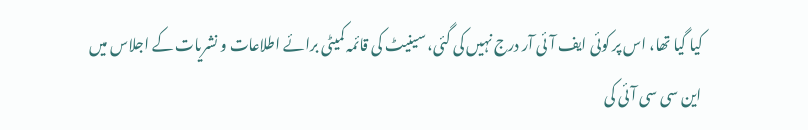کیا گیا تھا، اس پر کوئی ایف آئی آر درج نہیں کی گئی، سینیٹ کی قائمہ کمیٹی برائے اطلاعات و نشریات کے اجلاس میں این سی سی آئی کی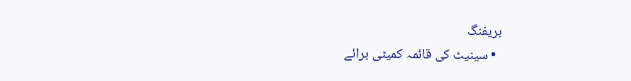بریفنگ
  • سینیٹ کی قائمہ کمیٹی برائے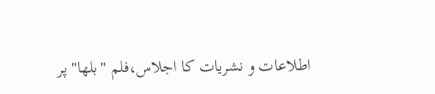اطلاعات و نشریات کا اجلاس،فلم "بلھا" پر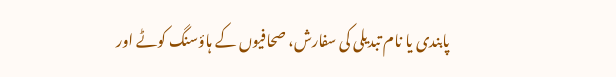پابندی یا نام تبدیلی کی سفارش، صحافیوں کے ہاؤسنگ کوٹے اور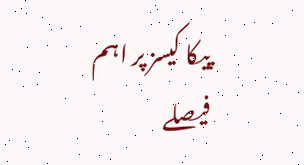پیکا کیسز پر اہم فیصلے